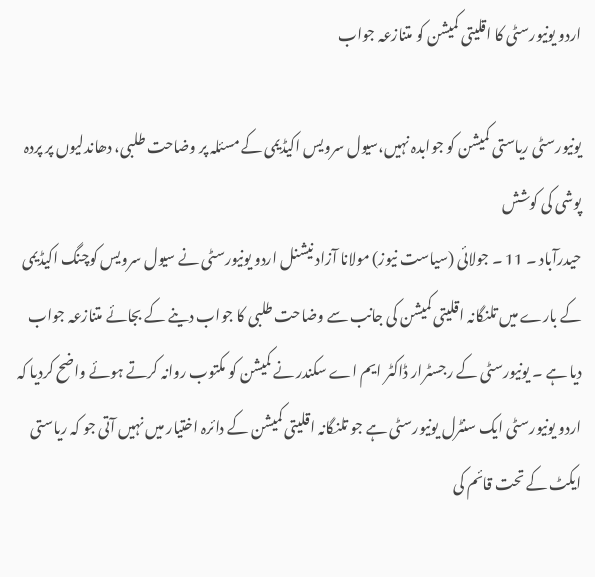اردو یونیورسٹی کا اقلیتی کمیشن کو متنازعہ جواب

یونیورسٹی ریاستی کمیشن کو جوابدہ نہیں،سیول سرویس اکیڈیمی کے مسئلہ پر وضاحت طلبی، دھاندلیوں پر پردہ پوشی کی کوشش
حیدرآباد ۔ 11 ۔ جولائی (سیاست نیوز) مولانا آزاد نیشنل اردو یونیورسٹی نے سیول سرویس کوچنگ اکیڈیمی کے بارے میں تلنگانہ اقلیتی کمیشن کی جانب سے وضاحت طلبی کا جواب دینے کے بجائے متنازعہ جواب دیا ہے ۔ یونیورسٹی کے رجسٹرار ڈاکٹر ایم اے سکندر نے کمیشن کو مکتوب روانہ کرتے ہوئے واضح کردیا کہ اردو یونیورسٹی ایک سنٹرل یونیورسٹی ہے جو تلنگانہ اقلیتی کمیشن کے دائرہ اختیار میں نہیں آتی جو کہ ریاستی ایکٹ کے تحت قائم کی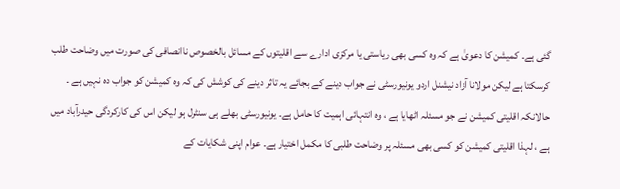گئی ہے۔ کمیشن کا دعویٰ ہے کہ وہ کسی بھی ریاستی یا مرکزی ادارے سے اقلیتوں کے مسائل بالخصوص ناانصافی کی صورت میں وضاحت طلب کرسکتا ہے لیکن مولانا آزاد نیشنل اردو یونیورسٹی نے جواب دینے کے بجائے یہ تاثر دینے کی کوشش کی کہ وہ کمیشن کو جواب دہ نہیں ہے ۔ حالانکہ اقلیتی کمیشن نے جو مسئلہ اٹھایا ہے ، وہ انتہائی اہمیت کا حامل ہے۔ یونیورسٹی بھلے ہی سنٹرل ہو لیکن اس کی کارکردگی حیدرآباد میں ہے ، لہذا اقلیتی کمیشن کو کسی بھی مسئلہ پر وضاحت طلبی کا مکمل اختیار ہے۔ عوام اپنی شکایات کے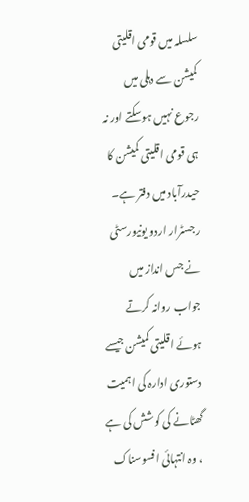سلسلہ میں قومی اقلیتی کمیشن سے دہلی میں رجوع نہیں ہوسکتے اور نہ ہی قومی اقلیتی کمیشن کا حیدرآباد میں دفتر ہے۔ رجسٹرار اردو یونیورسٹی نے جس انداز میں جواب روانہ کرتے ہوئے اقلیتی کمیشن جیسے دستوری ادارہ کی اہمیت گھٹانے کی کوشش کی ہے ، وہ انتہائی افسوسناک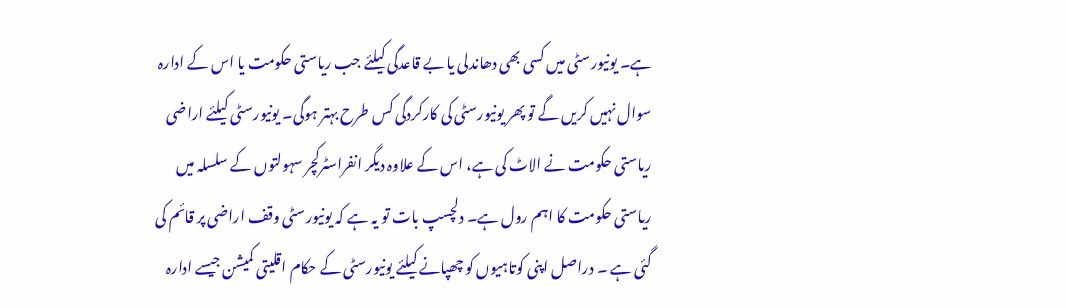ہے۔ یونیورسٹی میں کسی بھی دھاندلی یا بے قاعدگی کیلئے جب ریاستی حکومت یا اس کے ادارہ سوال نہیں کریں گے تو پھر یونیورسٹی کی کارکردگی کس طرح بہتر ہوگی۔ یونیورسٹی کیلئے اراضی ریاستی حکومت نے الاٹ کی ہے، اس کے علاوہ دیگر انفراسٹرکچر سہولتوں کے سلسلہ میں ریاستی حکومت کا اہم رول ہے۔ دلچسپ بات تو یہ ہے کہ یونیورسٹی وقف اراضی پر قائم کی گئی ہے ۔ دراصل اپنی کوتاہیوں کو چھپانے کیلئے یونیورسٹی کے حکام اقلیتی کمیشن جیسے ادارہ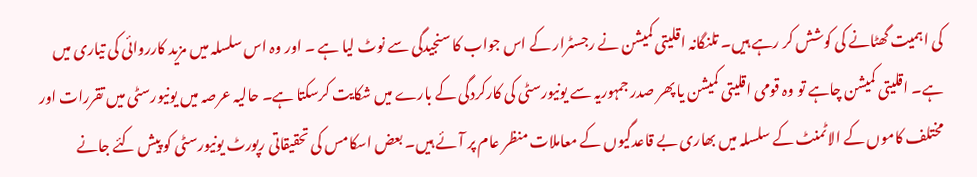کی اہمیت گھٹانے کی کوشش کر رہے ہیں۔ تلنگانہ اقلیتی کمیشن نے رجسٹرار کے اس جواب کا سنجیدگی سے نوٹ لیا ہے ۔ اور وہ اس سلسلہ میں مزید کارروائی کی تیاری میں ہے۔ اقلیتی کمیشن چاہے تو وہ قومی اقلیتی کمیشن یا پھر صدر جمہوریہ سے یونیورسٹی کی کارکردگی کے بارے میں شکایت کرسکتا ہے۔ حالیہ عرصہ میں یونیورسٹی میں تقررات اور مختلف کاموں کے الاٹمنٹ کے سلسلہ میں بھاری بے قاعدگیوں کے معاملات منظر عام پر آئے ہیں۔ بعض اسکامس کی تحقیقاتی رپورٹ یونیورسٹی کو پیش کئے جانے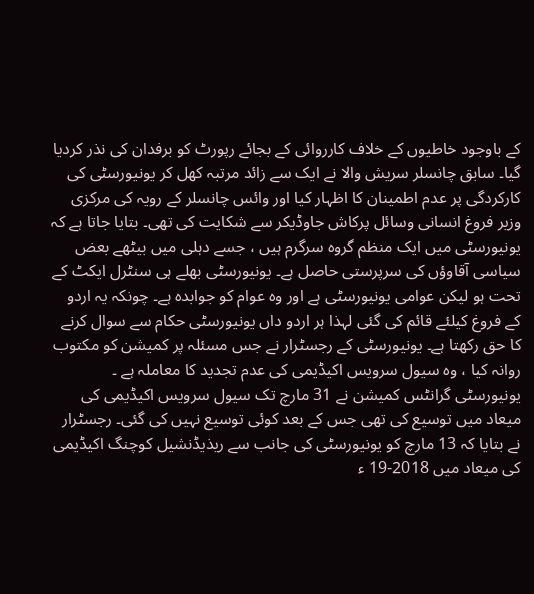کے باوجود خاطیوں کے خلاف کارروائی کے بجائے رپورٹ کو برفدان کی نذر کردیا گیا۔ سابق چانسلر سریش والا نے ایک سے زائد مرتبہ کھل کر یونیورسٹی کی کارکردگی پر عدم اطمینان کا اظہار کیا اور وائس چانسلر کے رویہ کی مرکزی وزیر فروغ انسانی وسائل پرکاش جاوڈیکر سے شکایت کی تھی۔ بتایا جاتا ہے کہ یونیورسٹی میں ایک منظم گروہ سرگرم ہیں ، جسے دہلی میں بیٹھے بعض سیاسی آقاوؤں کی سرپرستی حاصل ہے۔ یونیورسٹی بھلے ہی سنٹرل ایکٹ کے تحت ہو لیکن عوامی یونیورسٹی ہے اور وہ عوام کو جوابدہ ہے۔ چونکہ یہ اردو کے فروغ کیلئے قائم کی گئی لہذا ہر اردو داں یونیورسٹی حکام سے سوال کرنے کا حق رکھتا ہے۔ یونیورسٹی کے رجسٹرار نے جس مسئلہ پر کمیشن کو مکتوب روانہ کیا ، وہ سیول سرویس اکیڈیمی کی عدم تجدید کا معاملہ ہے ۔ یونیورسٹی گرانٹس کمیشن نے 31 مارچ تک سیول سرویس اکیڈیمی کی میعاد میں توسیع کی تھی جس کے بعد کوئی توسیع نہیں کی گئی۔ رجسٹرار نے بتایا کہ 13 مارچ کو یونیورسٹی کی جانب سے ریذیڈنشیل کوچنگ اکیڈیمی کی میعاد میں 2018-19 ء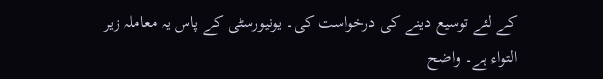کے لئے توسیع دینے کی درخواست کی۔ یونیورسٹی کے پاس یہ معاملہ زیر التواء ہے۔ واضح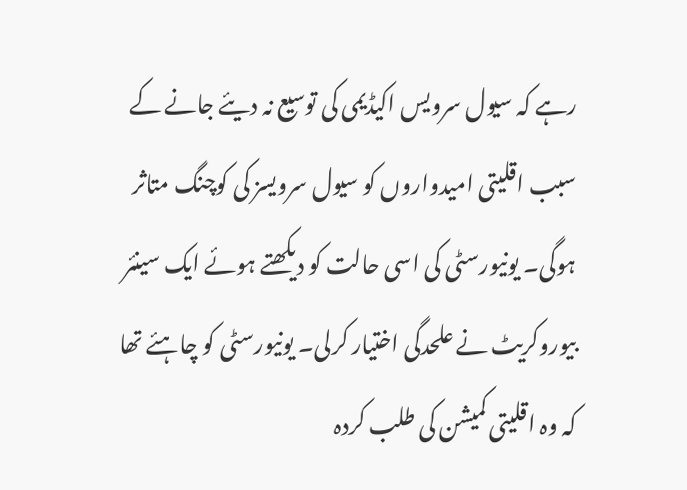رہے کہ سیول سرویس اکیڈیمی کی توسیع نہ دیئے جانے کے سبب اقلیتی امیدواروں کو سیول سرویسز کی کوچنگ متاثر ہوگی۔ یونیورسٹی کی اسی حالت کو دیکھتے ہوئے ایک سینئر بیوروکریٹ نے علحدگی اختیار کرلی۔ یونیورسٹی کو چاہئے تھا کہ وہ اقلیتی کمیشن کی طلب کردہ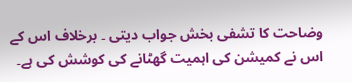وضاحت کا تشفی بخش جواب دیتی ۔ برخلاف اس کے اس نے کمیشن کی اہمیت گھٹانے کی کوشش کی ہے۔